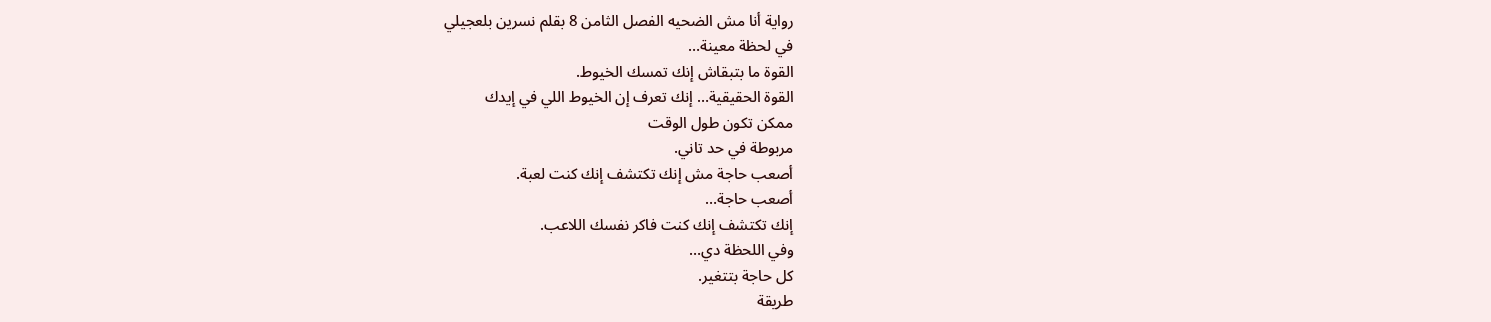رواية أنا مش الضحيه الفصل الثامن 8 بقلم نسرين بلعجيلي
في لحظة معينة…
القوة ما بتبقاش إنك تمسك الخيوط.
القوة الحقيقية… إنك تعرف إن الخيوط اللي في إيدك
ممكن تكون طول الوقت
مربوطة في حد تاني.
أصعب حاجة مش إنك تكتشف إنك كنت لعبة.
أصعب حاجة…
إنك تكتشف إنك كنت فاكر نفسك اللاعب.
وفي اللحظة دي…
كل حاجة بتتغير.
طريقة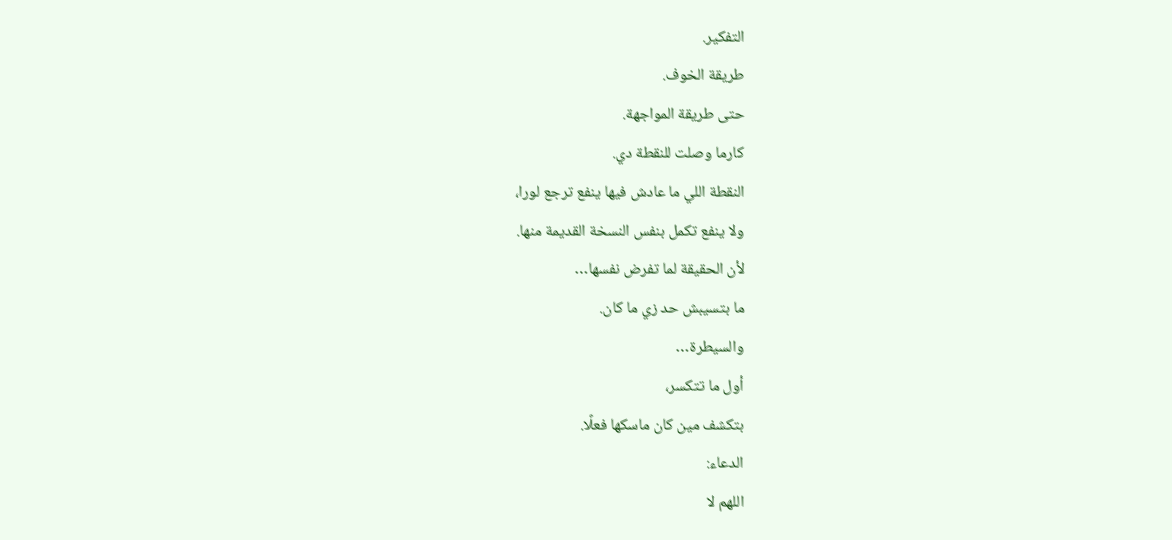التفكير.
طريقة الخوف.
حتى طريقة المواجهة.
كارما وصلت للنقطة دي.
النقطة اللي ما عادش فيها ينفع ترجع لورا،
ولا ينفع تكمل بنفس النسخة القديمة منها.
لأن الحقيقة لما تفرض نفسها…
ما بتسيبش حد زي ما كان.
والسيطرة…
أول ما تتكسر،
بتكشف مين كان ماسكها فعلًا.
الدعاء:
اللهم لا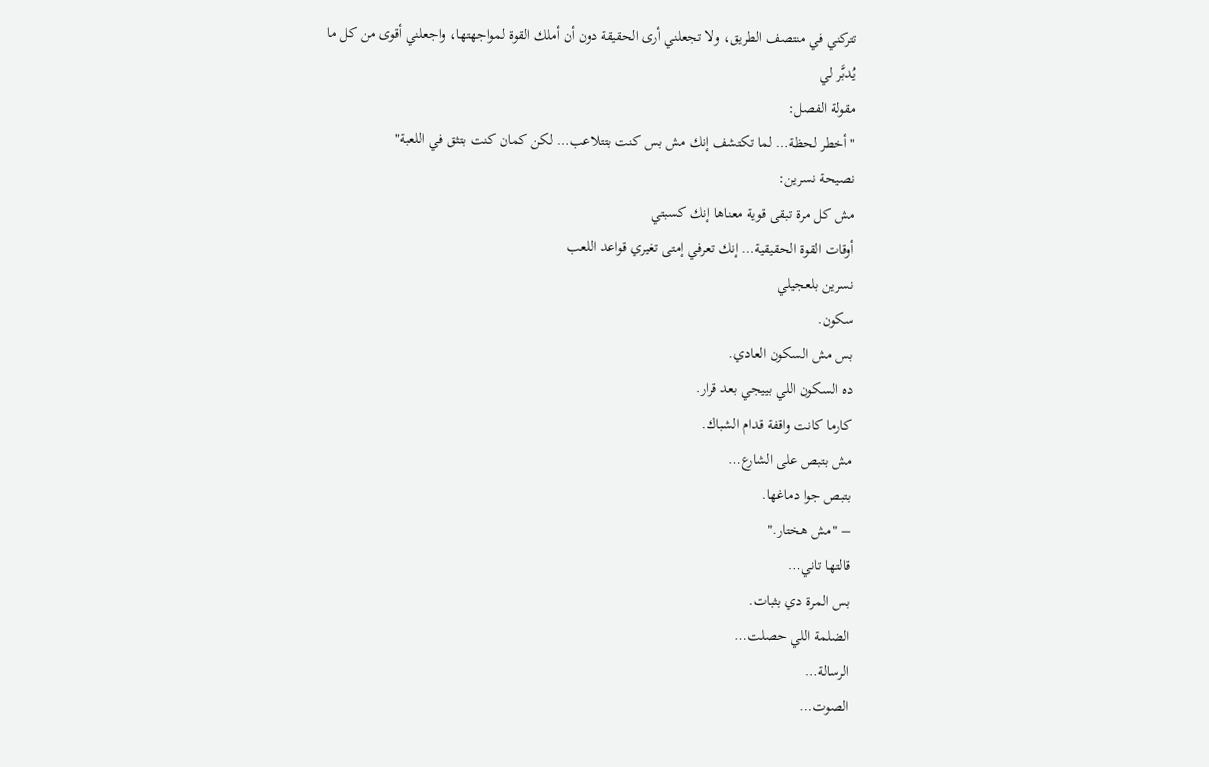تتركني في منتصف الطريق، ولا تجعلني أرى الحقيقة دون أن أملك القوة لمواجهتها، واجعلني أقوى من كل ما يُدبَّر لي
مقولة الفصل:
"أخطر لحظة… لما تكتشف إنك مش بس كنت بتتلاعب… لكن كمان كنت بتثق في اللعبة"
نصيحة نسرين:
مش كل مرة تبقى قوية معناها إنك كسبتي
أوقات القوة الحقيقية… إنك تعرفي إمتى تغيري قواعد اللعب
نسرين بلعجيلي
سكون.
بس مش السكون العادي.
ده السكون اللي بييجي بعد قرار.
كارما كانت واقفة قدام الشباك.
مش بتبص على الشارع…
بتبص جوا دماغها.
– "مش هختار."
قالتها تاني…
بس المرة دي بثبات.
الضلمة اللي حصلت…
الرسالة…
الصوت…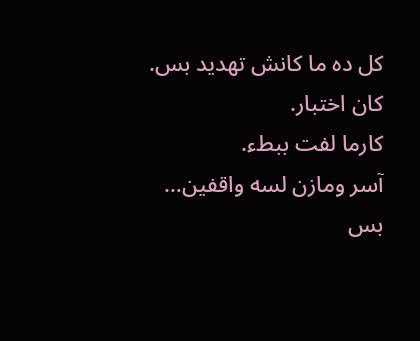كل ده ما كانش تهديد بس.
كان اختبار.
كارما لفت ببطء.
آسر ومازن لسه واقفين…
بس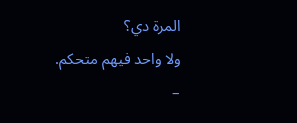المرة دي؟
ولا واحد فيهم متحكم.
–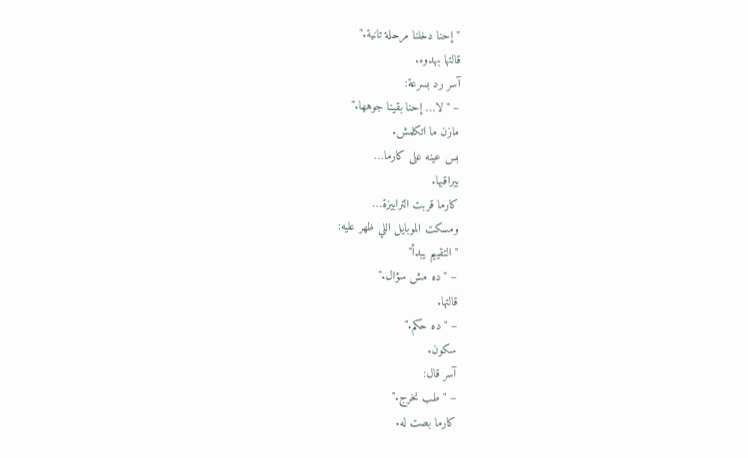"إحنا دخلنا مرحلة تانية."
قالتها بهدوء.
آسر رد بسرعة:
– "لا… إحنا بقينا جوهها."
مازن ما اتكلمش.
بس عينه على كارما…
بيراقبها.
كارما قربت الترابيزة…
ومسكت الموبايل اللي ظهر عليه:
"التقييم يبدأ"
– "ده مش سؤال."
قالتها.
– "ده حكم."
سكون.
آسر قال:
– "طب نخرج."
كارما بصت له.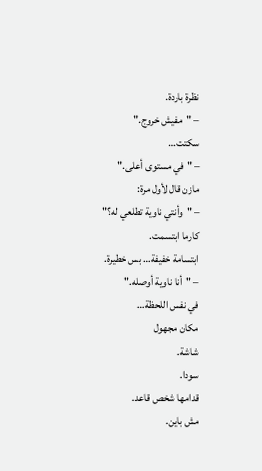نظرة باردة.
– "مفيش خروج."
سكتت…
– "في مستوى أعلى."
مازن قال لأول مرة:
– "وأنتي ناوية تطلعي له؟"
كارما ابتسمت.
ابتسامة خفيفة… بس خطيرة.
– "أنا ناوية أوصله."
في نفس اللحظة…
مكان مجهول
شاشة.
سودا.
قدامها شخص قاعد.
مش باين.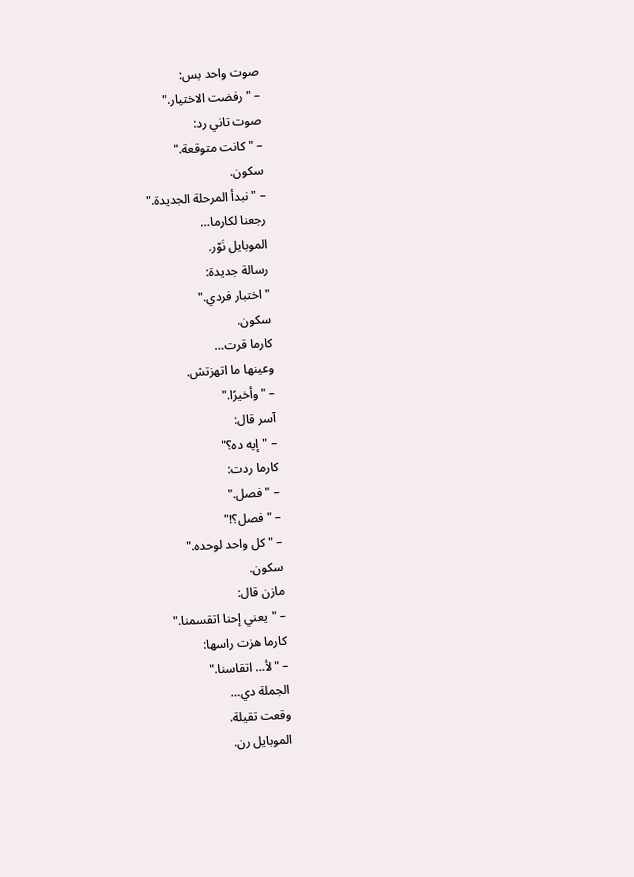صوت واحد بس:
– "رفضت الاختيار."
صوت تاني رد:
– "كانت متوقعة."
سكون.
– "نبدأ المرحلة الجديدة."
رجعنا لكارما…
الموبايل نَوّر.
رسالة جديدة:
"اختبار فردي."
سكون.
كارما قرت…
وعينها ما اتهزتش.
– "وأخيرًا."
آسر قال:
– "إيه ده؟"
كارما ردت:
– "فصل."
– "فصل؟!"
– "كل واحد لوحده."
سكون.
مازن قال:
– "يعني إحنا اتقسمنا."
كارما هزت راسها:
– "لأ… اتقاسنا."
الجملة دي…
وقعت تقيلة.
الموبايل رن.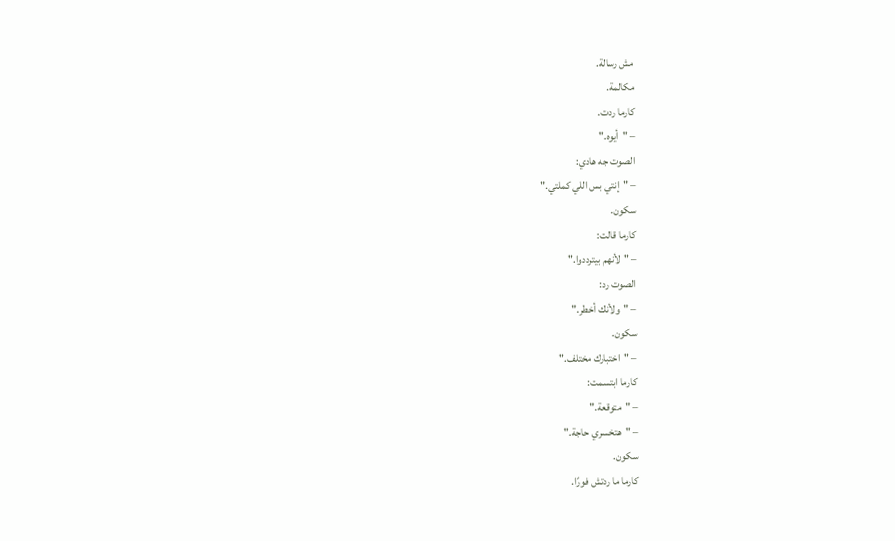مش رسالة.
مكالمة.
كارما ردت.
– "أيوه."
الصوت جه هادي:
– "إنتي بس اللي كملتي."
سكون.
كارما قالت:
– "لأنهم بيترددوا."
الصوت رد:
– "ولأنك أخطر."
سكون.
– "اختبارك مختلف."
كارما ابتسمت:
– "متوقعة."
– "هتخسري حاجة."
سكون.
كارما ما ردتش فورًا.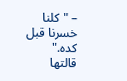– "كلنا خسرنا قبل كده."
قالتها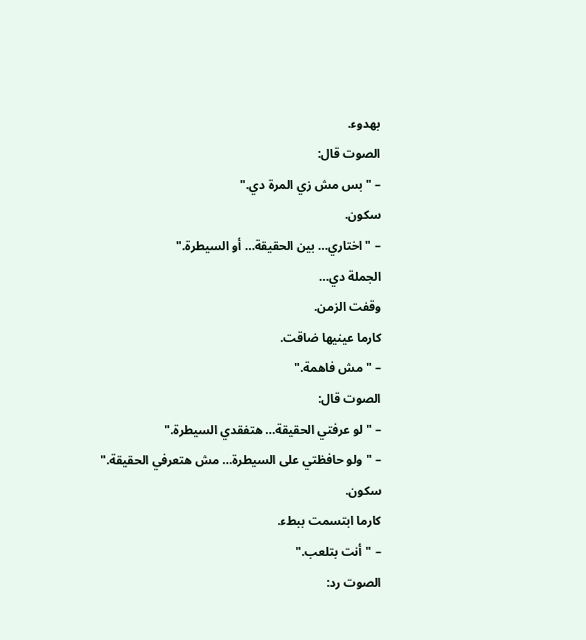بهدوء.
الصوت قال:
– "بس مش زي المرة دي."
سكون.
– "اختاري… بين الحقيقة… أو السيطرة."
الجملة دي…
وقفت الزمن.
كارما عينيها ضاقت.
– "مش فاهمة."
الصوت قال:
– "لو عرفتي الحقيقة… هتفقدي السيطرة."
– "ولو حافظتي على السيطرة… مش هتعرفي الحقيقة."
سكون.
كارما ابتسمت ببطء.
– "أنت بتلعب."
الصوت رد: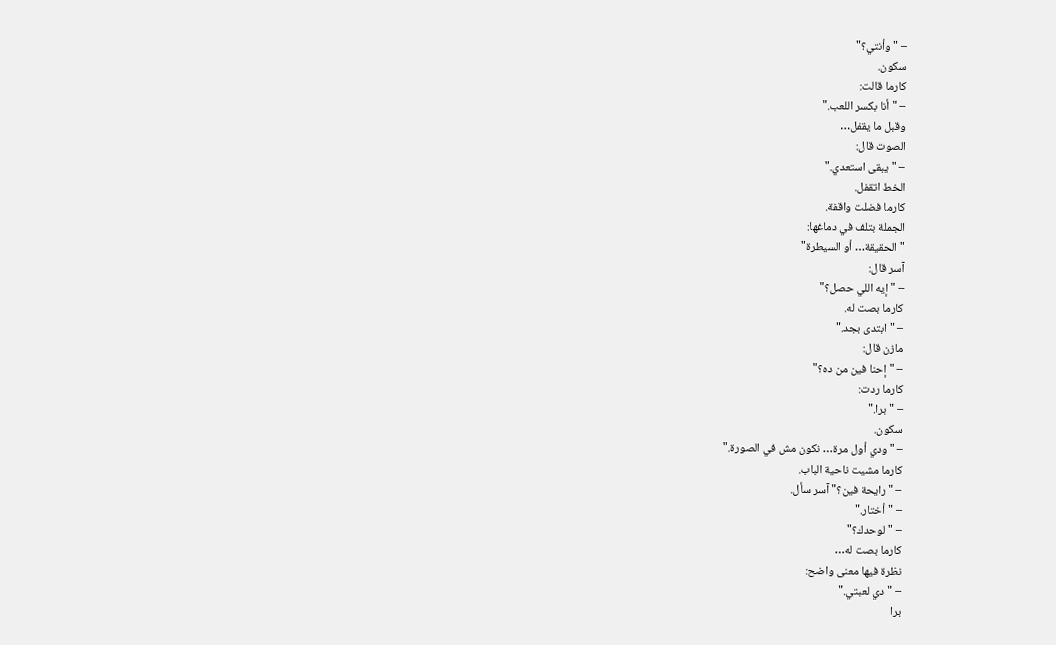– "وأنتي؟"
سكون.
كارما قالت:
– "أنا بكسر اللعب."
وقبل ما يقفل…
الصوت قال:
– "يبقى استعدي."
الخط اتقفل.
كارما فضلت واقفة.
الجملة بتلف في دماغها:
"الحقيقة… أو السيطرة"
آسر قال:
– "إيه اللي حصل؟"
كارما بصت له.
– "ابتدى بجد."
مازن قال:
– "إحنا فين من ده؟"
كارما ردت:
– "برا."
سكون.
– "ودي أول مرة… نكون مش في الصورة."
كارما مشيت ناحية الباب.
– "رايحة فين؟" آسر سأل.
– "أختار."
– "لوحدك؟"
كارما بصت له…
نظرة فيها معنى واضح:
– "دي لعبتي."
برا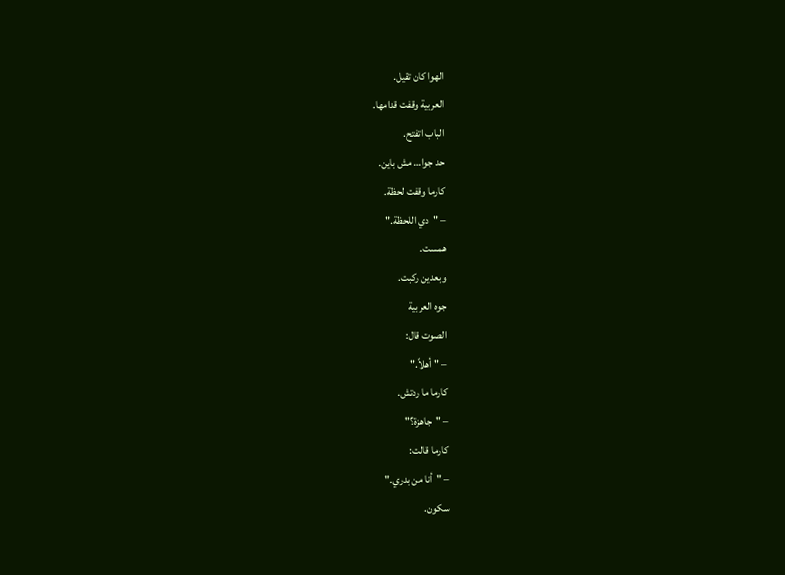الهوا كان تقيل.
العربية وقفت قدامها.
الباب اتفتح.
حد جوا… مش باين.
كارما وقفت لحظة.
– "دي اللحظة."
همست.
وبعدين ركبت.
جوه العربية
الصوت قال:
– "أهلاً."
كارما ما ردتش.
– "جاهزة؟"
كارما قالت:
– "أنا من بدري."
سكون.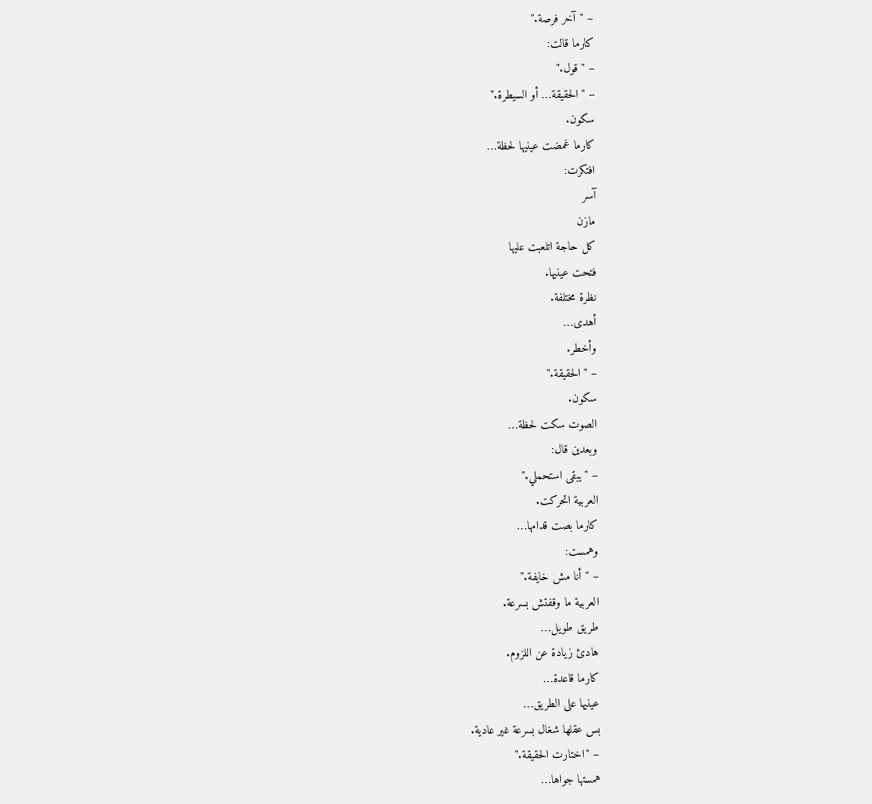– "آخر فرصة."
كارما قالت:
– "قول."
– "الحقيقة… أو السيطرة."
سكون.
كارما غمضت عينيها لحظة…
افتكرت:
آسر
مازن
كل حاجة اتلعبت عليها
فتحت عينيها.
نظرة مختلفة.
أهدى…
وأخطر.
– "الحقيقة."
سكون.
الصوت سكت لحظة…
وبعدين قال:
– "يبقى استحملي."
العربية اتحركت.
كارما بصت قدامها…
وهمست:
– "أنا مش خايفة."
العربية ما وقفتش بسرعة.
طريق طويل…
هادئ زيادة عن اللزوم.
كارما قاعدة…
عينيها على الطريق…
بس عقلها شغال بسرعة غير عادية.
– "اختارت الحقيقة."
همستها جواها…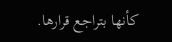كأنها بتراجع قرارها.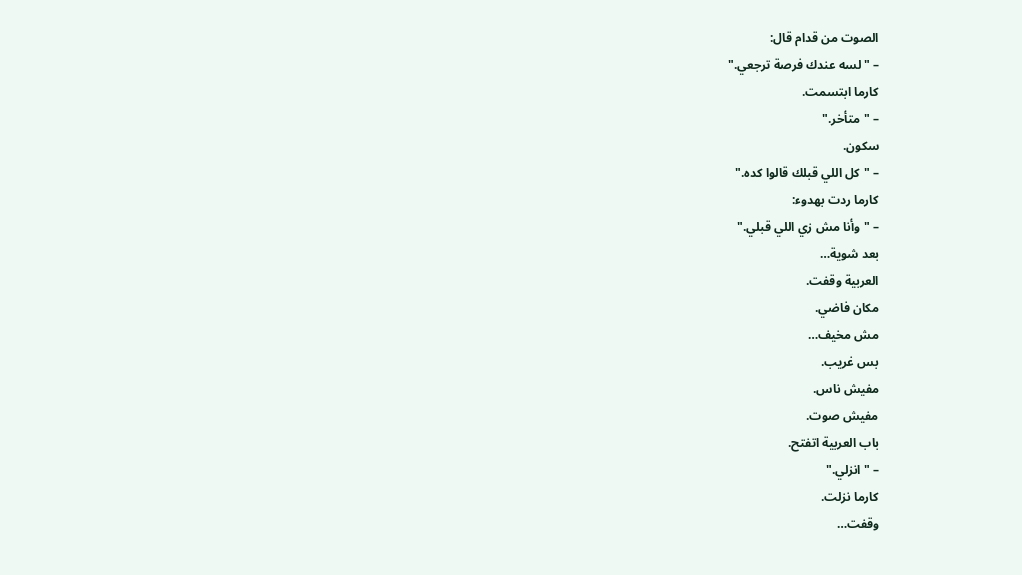الصوت من قدام قال:
– "لسه عندك فرصة ترجعي."
كارما ابتسمت.
– "متأخر."
سكون.
– "كل اللي قبلك قالوا كده."
كارما ردت بهدوء:
– "وأنا مش زي اللي قبلي."
بعد شوية…
العربية وقفت.
مكان فاضي.
مش مخيف…
بس غريب.
مفيش ناس.
مفيش صوت.
باب العربية اتفتح.
– "انزلي."
كارما نزلت.
وقفت…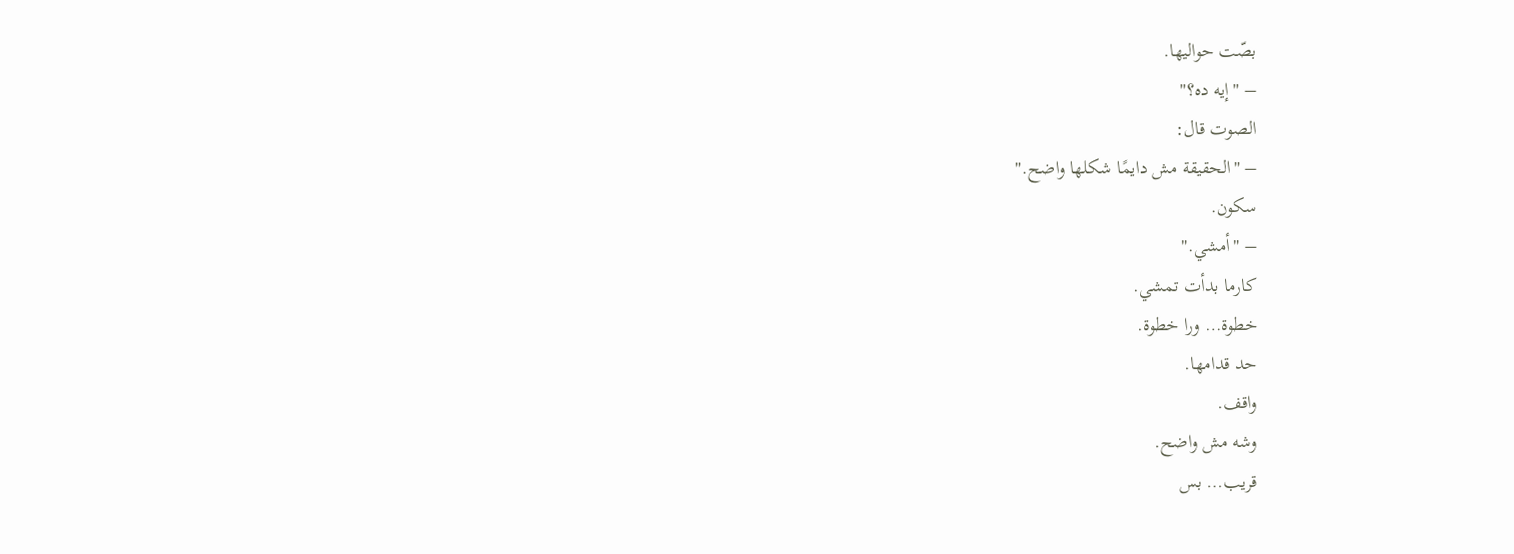بصّت حواليها.
– "إيه ده؟"
الصوت قال:
– "الحقيقة مش دايمًا شكلها واضح."
سكون.
– "أمشي."
كارما بدأت تمشي.
خطوة… ورا خطوة.
حد قدامها.
واقف.
وشه مش واضح.
قريب… بس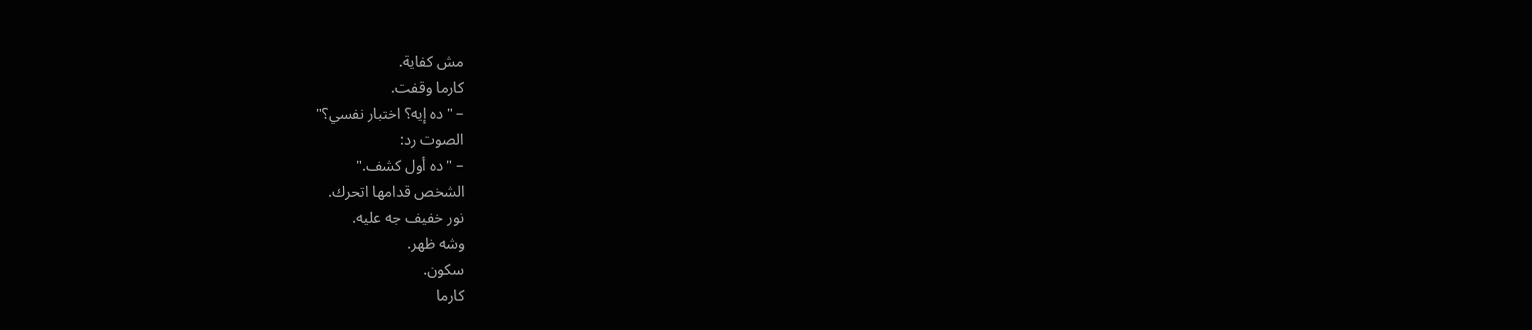مش كفاية.
كارما وقفت.
– "ده إيه؟ اختبار نفسي؟"
الصوت رد:
– "ده أول كشف."
الشخص قدامها اتحرك.
نور خفيف جه عليه.
وشه ظهر.
سكون.
كارما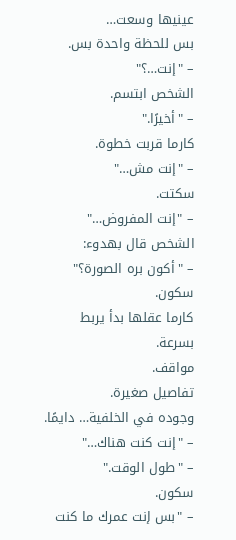عينيها وسعت…
بس للحظة واحدة بس.
– "إنت…؟"
الشخص ابتسم.
– "أخيرًا."
كارما قربت خطوة.
– "إنت مش…"
سكتت.
– "إنت المفروض…"
الشخص قال بهدوء:
– "أكون بره الصورة؟"
سكون.
كارما عقلها بدأ يربط بسرعة.
مواقف.
تفاصيل صغيرة.
وجوده في الخلفية… دايمًا.
– "إنت كنت هناك…"
– "طول الوقت."
سكون.
– "بس إنت عمرك ما كنت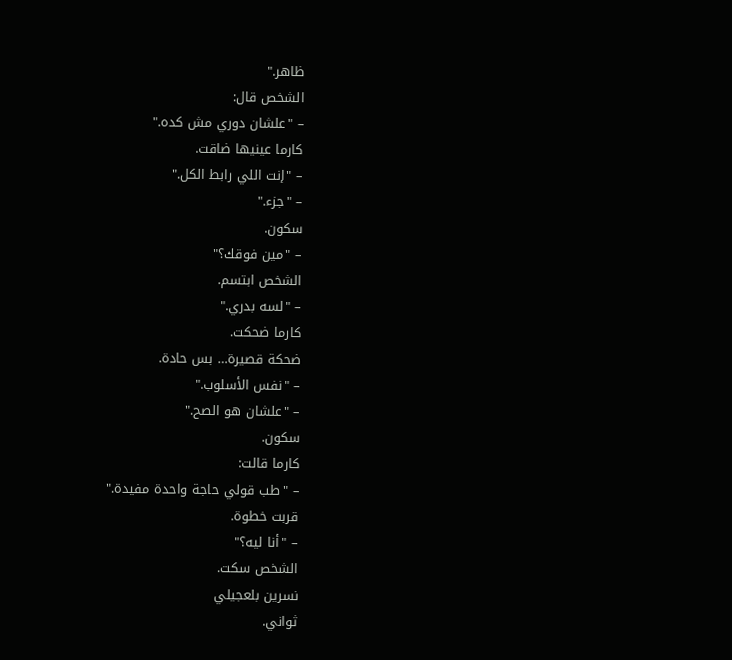ظاهر."
الشخص قال:
– "علشان دوري مش كده."
كارما عينيها ضاقت.
– "إنت اللي رابط الكل."
– "جزء."
سكون.
– "مين فوقك؟"
الشخص ابتسم.
– "لسه بدري."
كارما ضحكت.
ضحكة قصيرة… بس حادة.
– "نفس الأسلوب."
– "علشان هو الصح."
سكون.
كارما قالت:
– "طب قولي حاجة واحدة مفيدة."
قربت خطوة.
– "أنا ليه؟"
الشخص سكت.
نسرين بلعجيلي
ثواني.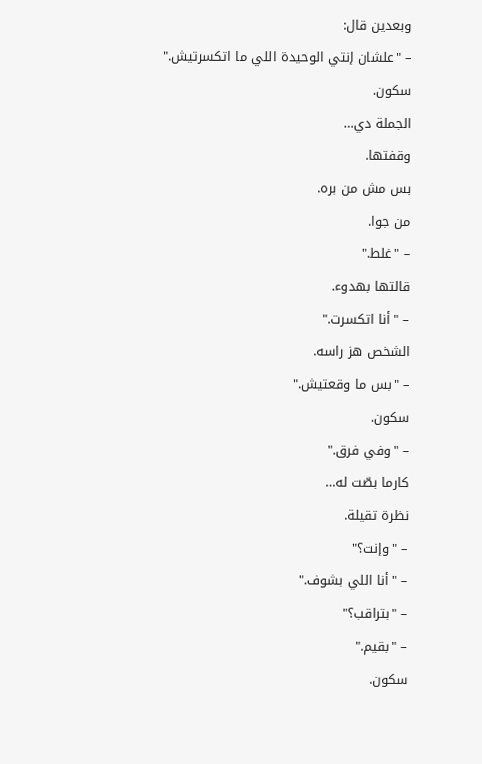وبعدين قال:
– "علشان إنتي الوحيدة اللي ما اتكسرتيش."
سكون.
الجملة دي…
وقفتها.
بس مش من بره.
من جوا.
– "غلط."
قالتها بهدوء.
– "أنا اتكسرت."
الشخص هز راسه.
– "بس ما وقعتيش."
سكون.
– "وفي فرق."
كارما بصّت له…
نظرة تقيلة.
– "وإنت؟"
– "أنا اللي بشوف."
– "بتراقب؟"
– "بقيم."
سكون.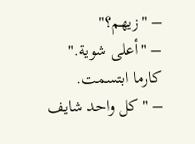– "زيهم؟"
– "أعلى شوية."
كارما ابتسمت.
– "كل واحد شايف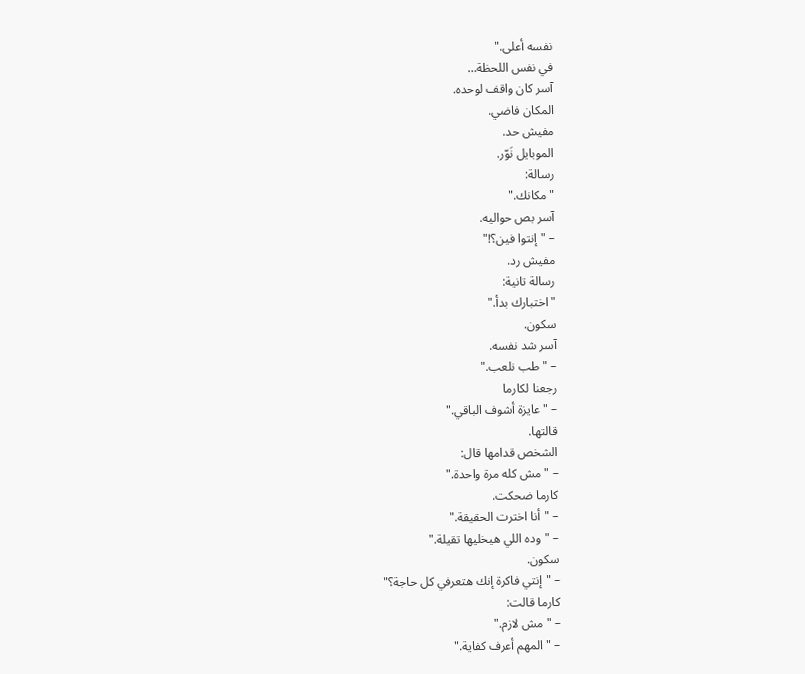نفسه أعلى."
في نفس اللحظة…
آسر كان واقف لوحده.
المكان فاضي.
مفيش حد.
الموبايل نَوّر.
رسالة:
"مكانك."
آسر بص حواليه.
– "إنتوا فين؟!"
مفيش رد.
رسالة تانية:
"اختبارك بدأ."
سكون.
آسر شد نفسه.
– "طب نلعب."
رجعنا لكارما
– "عايزة أشوف الباقي."
قالتها.
الشخص قدامها قال:
– "مش كله مرة واحدة."
كارما ضحكت.
– "أنا اخترت الحقيقة."
– "وده اللي هيخليها تقيلة."
سكون.
– "إنتي فاكرة إنك هتعرفي كل حاجة؟"
كارما قالت:
– "مش لازم."
– "المهم أعرف كفاية."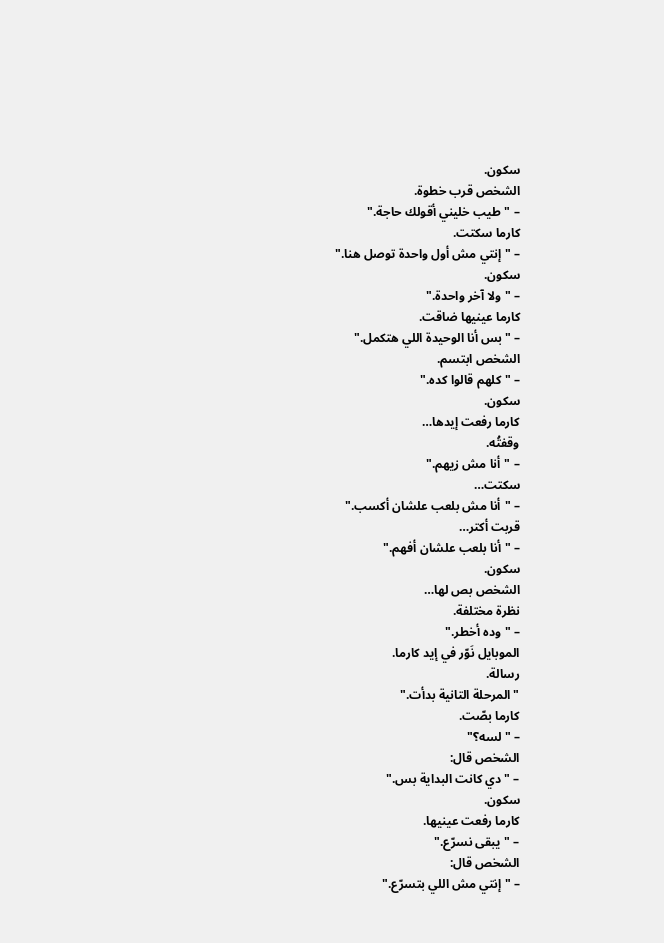سكون.
الشخص قرب خطوة.
– "طيب خليني أقولك حاجة."
كارما سكتت.
– "إنتي مش أول واحدة توصل هنا."
سكون.
– "ولا آخر واحدة."
كارما عينيها ضاقت.
– "بس أنا الوحيدة اللي هتكمل."
الشخص ابتسم.
– "كلهم قالوا كده."
سكون.
كارما رفعت إيدها…
وقفتُه.
– "أنا مش زيهم."
سكتت…
– "أنا مش بلعب علشان أكسب."
قربت أكتر…
– "أنا بلعب علشان أفهم."
سكون.
الشخص بص لها…
نظرة مختلفة.
– "وده أخطر."
الموبايل نَوّر في إيد كارما.
رسالة.
"المرحلة التانية بدأت."
كارما بصّت.
– "لسه؟"
الشخص قال:
– "دي كانت البداية بس."
سكون.
كارما رفعت عينيها.
– "يبقى نسرّع."
الشخص قال:
– "إنتي مش اللي بتسرّع."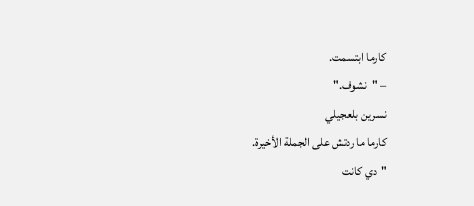كارما ابتسمت.
– "نشوف."
نسرين بلعجيلي
كارما ما ردتش على الجملة الأخيرة.
"دي كانت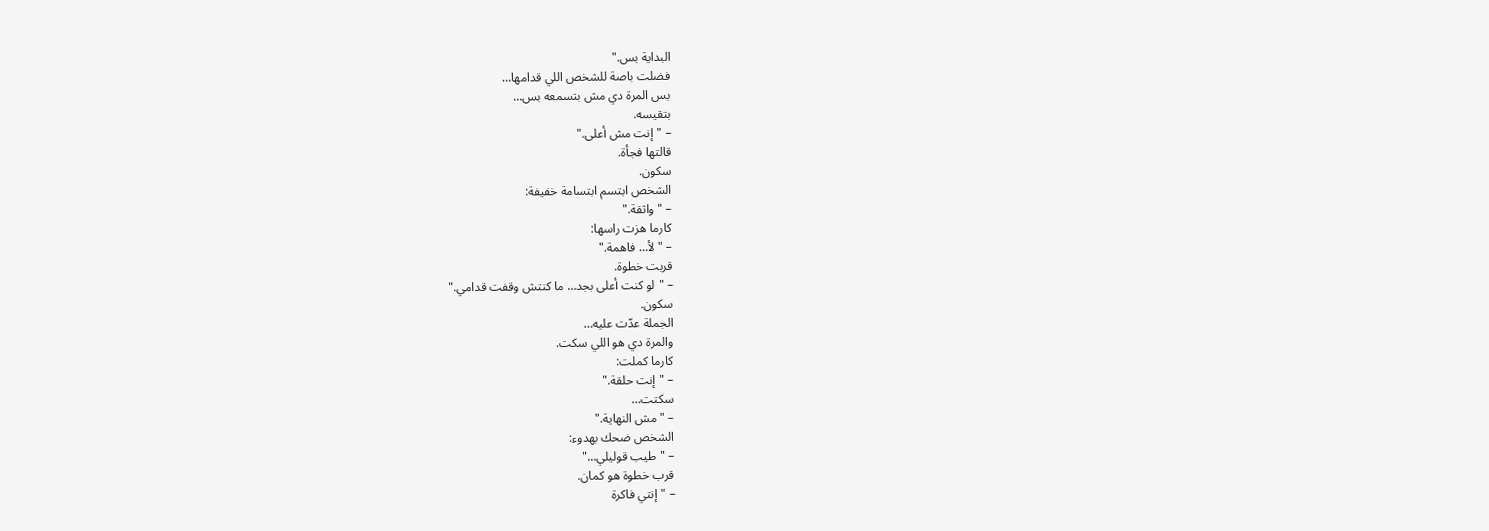البداية بس."
فضلت باصة للشخص اللي قدامها…
بس المرة دي مش بتسمعه بس…
بتقيسه.
– "إنت مش أعلى."
قالتها فجأة.
سكون.
الشخص ابتسم ابتسامة خفيفة:
– "واثقة."
كارما هزت راسها:
– "لأ… فاهمة."
قربت خطوة.
– "لو كنت أعلى بجد… ما كنتش وقفت قدامي."
سكون.
الجملة عدّت عليه…
والمرة دي هو اللي سكت.
كارما كملت:
– "إنت حلقة."
سكتت…
– "مش النهاية."
الشخص ضحك بهدوء:
– "طيب قوليلي…"
قرب خطوة هو كمان.
– "إنتي فاكرة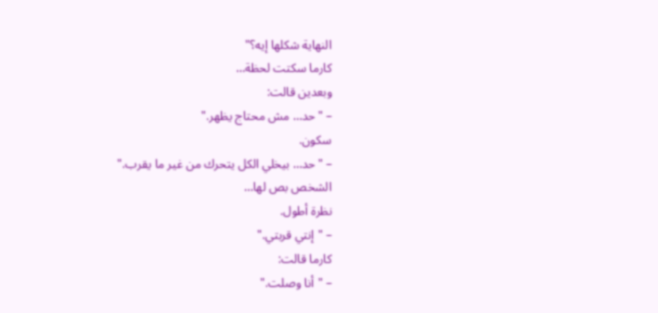النهاية شكلها إيه؟"
كارما سكتت لحظة…
وبعدين قالت:
– "حد… مش محتاج يظهر."
سكون.
– "حد… بيخلي الكل يتحرك من غير ما يقرب."
الشخص بص لها…
نظرة أطول.
– "إنتي قربتي."
كارما قالت:
– "أنا وصلت."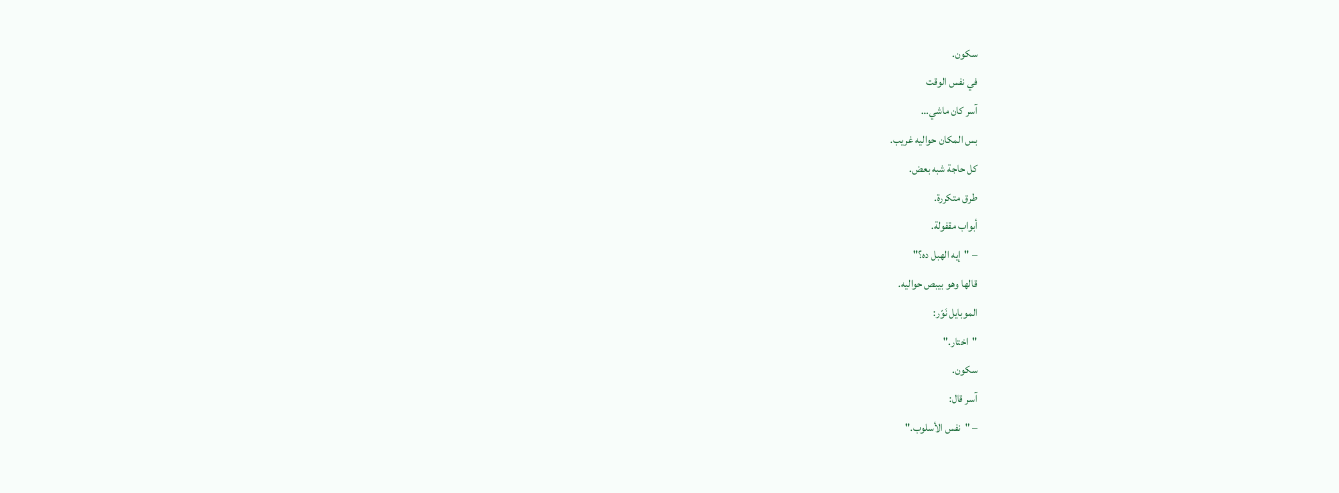سكون.
في نفس الوقت
آسر كان ماشي…
بس المكان حواليه غريب.
كل حاجة شبه بعض.
طرق متكررة.
أبواب مقفولة.
– "إيه الهبل ده؟"
قالها وهو بيبص حواليه.
الموبايل نَوّر:
"اختار."
سكون.
آسر قال:
– "نفس الأسلوب."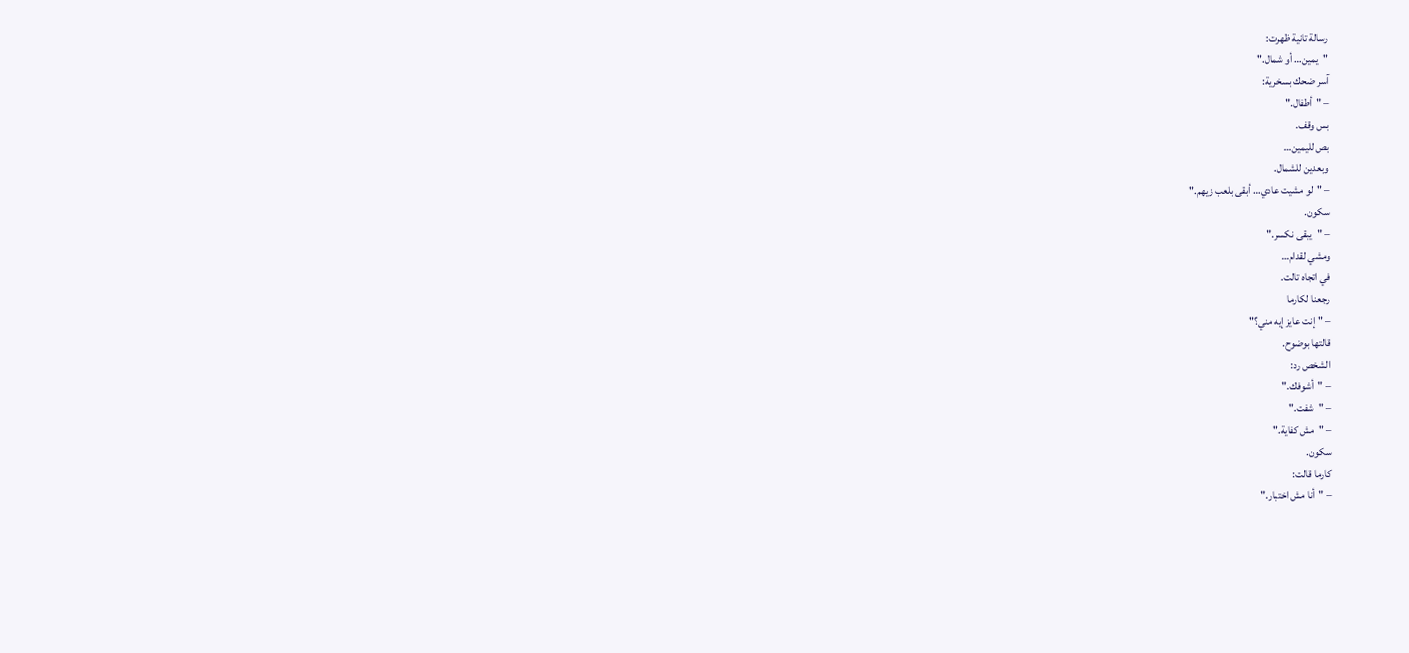رسالة تانية ظهرت:
"يمين… أو شمال."
آسر ضحك بسخرية:
– "أطفال."
بس وقف.
بص لليمين…
وبعدين للشمال.
– "لو مشيت عادي… أبقى بلعب زيهم."
سكون.
– "يبقى نكسر."
ومشي لقدام…
في اتجاه تالت.
رجعنا لكارما
– "إنت عايز إيه مني؟"
قالتها بوضوح.
الشخص رد:
– "أشوفك."
– "شفت."
– "مش كفاية."
سكون.
كارما قالت:
– "أنا مش اختبار."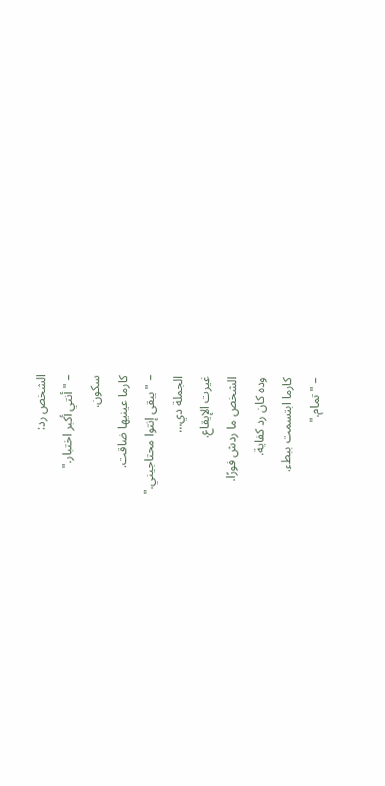الشخص رد:
– "أنتي أكبر اختبار."
سكون.
كارما عينيها ضاقت.
– "يبقى إنتوا محتاجيني."
الجملة دي…
غيرت الإيقاع.
الشخص ما ردش فورًا.
وده كان رد كفاية.
كارما ابتسمت ببطء.
– "تمام."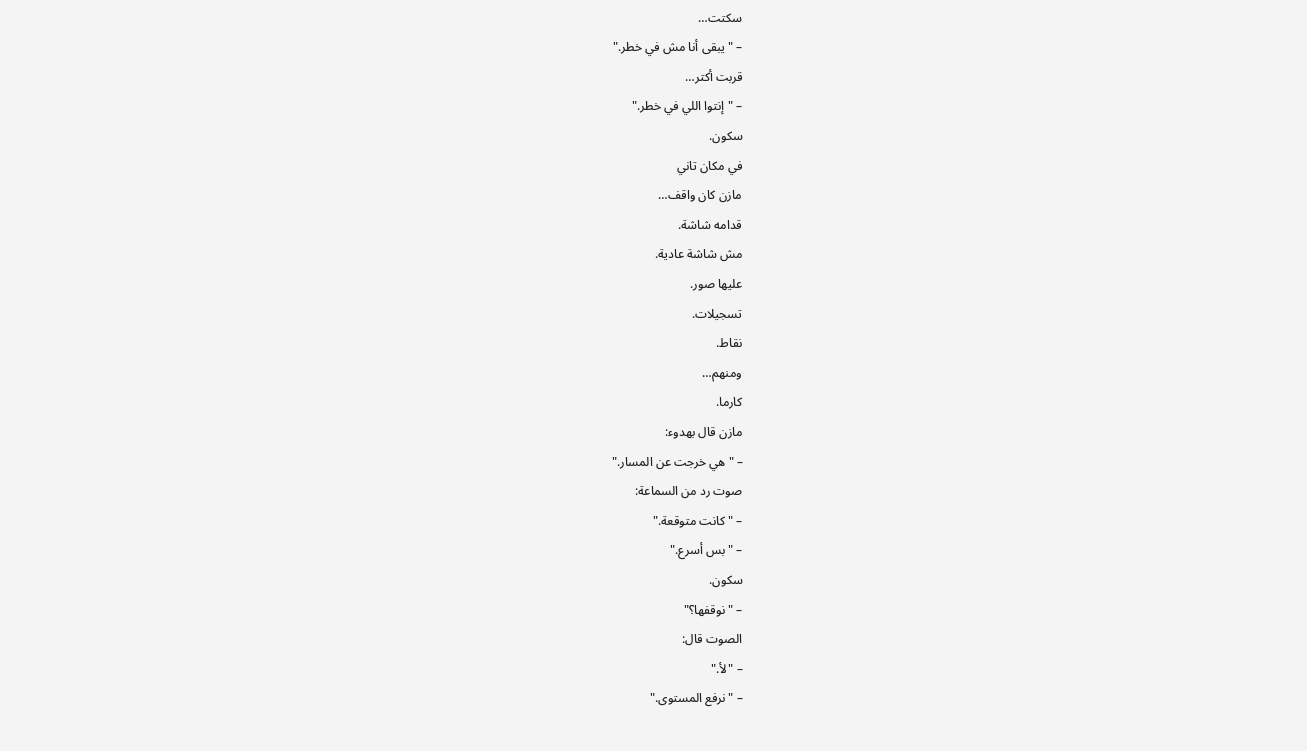سكتت…
– "يبقى أنا مش في خطر."
قربت أكتر…
– "إنتوا اللي في خطر."
سكون.
في مكان تاني
مازن كان واقف…
قدامه شاشة.
مش شاشة عادية.
عليها صور.
تسجيلات.
نقاط.
ومنهم…
كارما.
مازن قال بهدوء:
– "هي خرجت عن المسار."
صوت رد من السماعة:
– "كانت متوقعة."
– "بس أسرع."
سكون.
– "نوقفها؟"
الصوت قال:
– "لأ."
– "نرفع المستوى."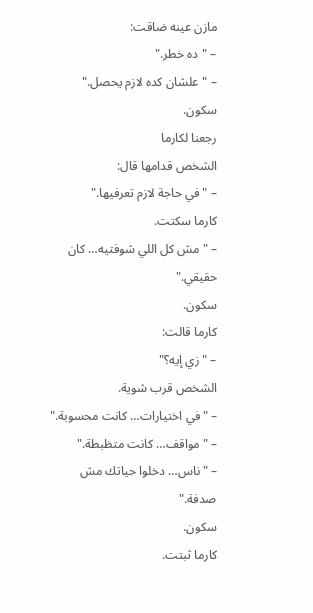مازن عينه ضاقت:
– "ده خطر."
– "علشان كده لازم يحصل."
سكون.
رجعنا لكارما
الشخص قدامها قال:
– "في حاجة لازم تعرفيها."
كارما سكتت.
– "مش كل اللي شوفتيه… كان حقيقي."
سكون.
كارما قالت:
– "زي إيه؟"
الشخص قرب شوية.
– "في اختيارات… كانت محسوبة."
– "مواقف… كانت متظبطة."
– "ناس… دخلوا حياتك مش صدفة."
سكون.
كارما ثبتت.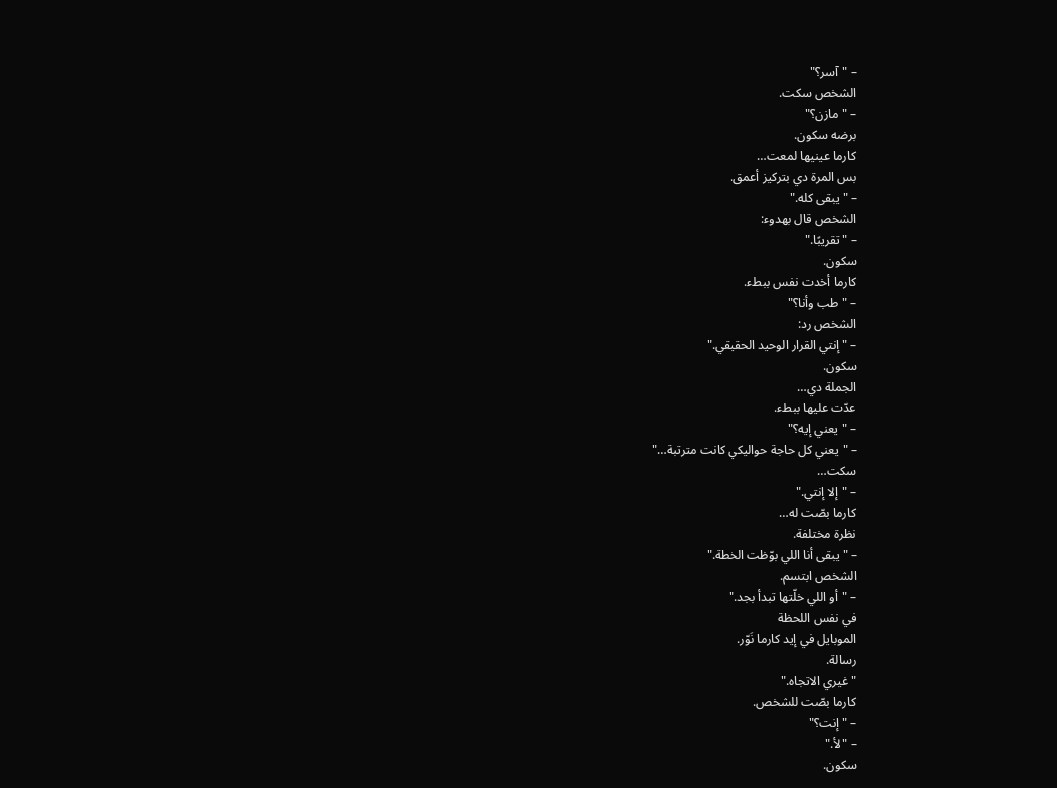– "آسر؟"
الشخص سكت.
– "مازن؟"
برضه سكون.
كارما عينيها لمعت…
بس المرة دي بتركيز أعمق.
– "يبقى كله."
الشخص قال بهدوء:
– "تقريبًا."
سكون.
كارما أخدت نفس ببطء.
– "طب وأنا؟"
الشخص رد:
– "إنتي القرار الوحيد الحقيقي."
سكون.
الجملة دي…
عدّت عليها ببطء.
– "يعني إيه؟"
– "يعني كل حاجة حواليكي كانت مترتبة…"
سكت…
– "إلا إنتي."
كارما بصّت له…
نظرة مختلفة.
– "يبقى أنا اللي بوّظت الخطة."
الشخص ابتسم.
– "أو اللي خلّتها تبدأ بجد."
في نفس اللحظة
الموبايل في إيد كارما نَوّر.
رسالة.
"غيري الاتجاه."
كارما بصّت للشخص.
– "إنت؟"
– "لأ."
سكون.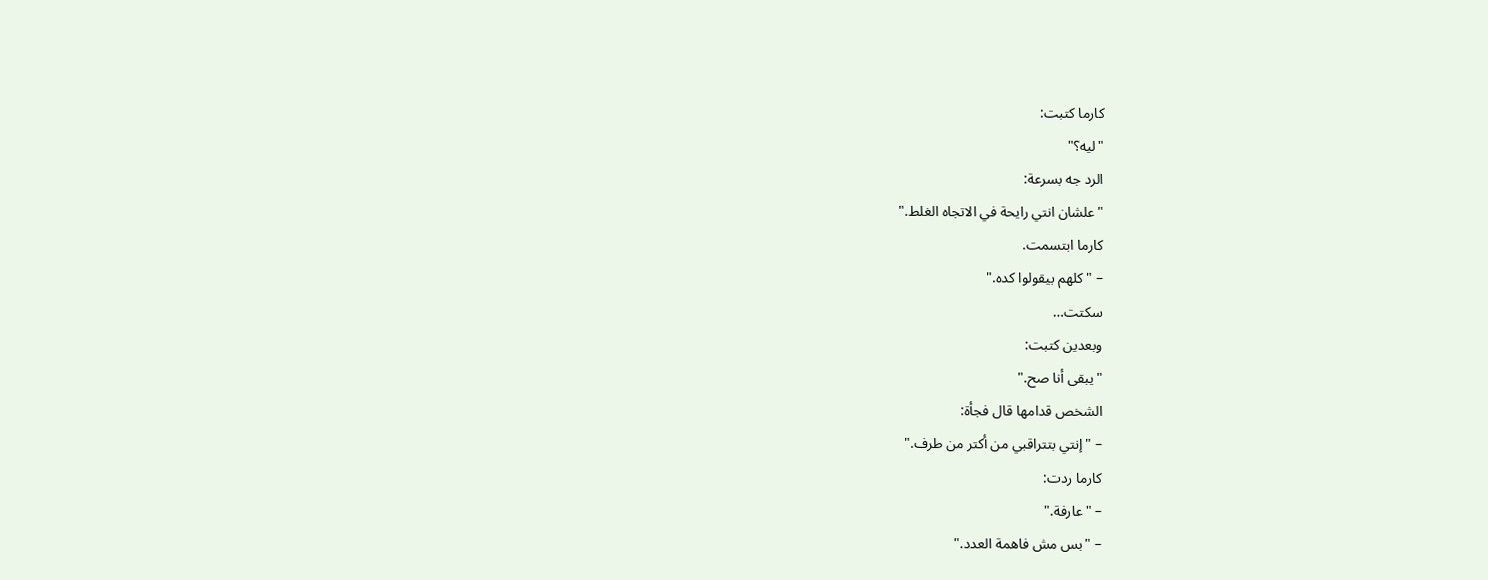كارما كتبت:
"ليه؟"
الرد جه بسرعة:
"علشان انتي رايحة في الاتجاه الغلط."
كارما ابتسمت.
– "كلهم بيقولوا كده."
سكتت…
وبعدين كتبت:
"يبقى أنا صح."
الشخص قدامها قال فجأة:
– "إنتي بتتراقبي من أكتر من طرف."
كارما ردت:
– "عارفة."
– "بس مش فاهمة العدد."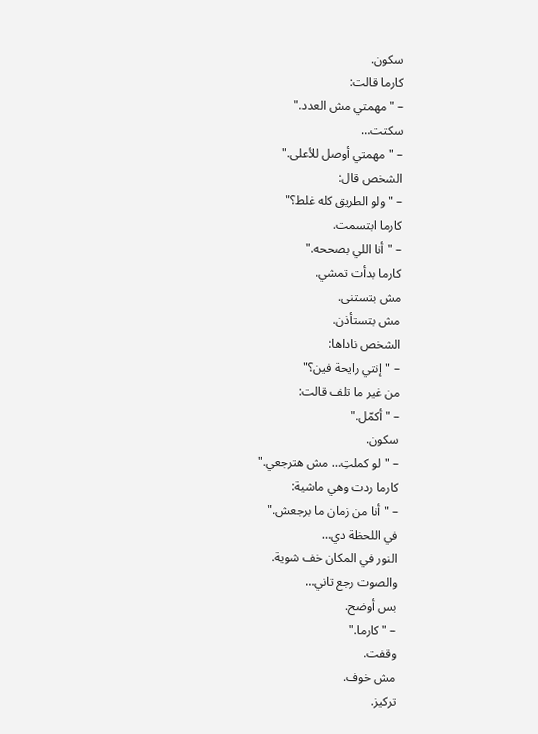سكون.
كارما قالت:
– "مهمتي مش العدد."
سكتت…
– "مهمتي أوصل للأعلى."
الشخص قال:
– "ولو الطريق كله غلط؟"
كارما ابتسمت.
– "أنا اللي بصححه."
كارما بدأت تمشي.
مش بتستنى.
مش بتستأذن.
الشخص ناداها:
– "إنتي رايحة فين؟"
من غير ما تلف قالت:
– "أكمّل."
سكون.
– "لو كملتِ… مش هترجعي."
كارما ردت وهي ماشية:
– "أنا من زمان ما برجعش."
في اللحظة دي…
النور في المكان خف شوية.
والصوت رجع تاني…
بس أوضح.
– "كارما."
وقفت.
مش خوف.
تركيز.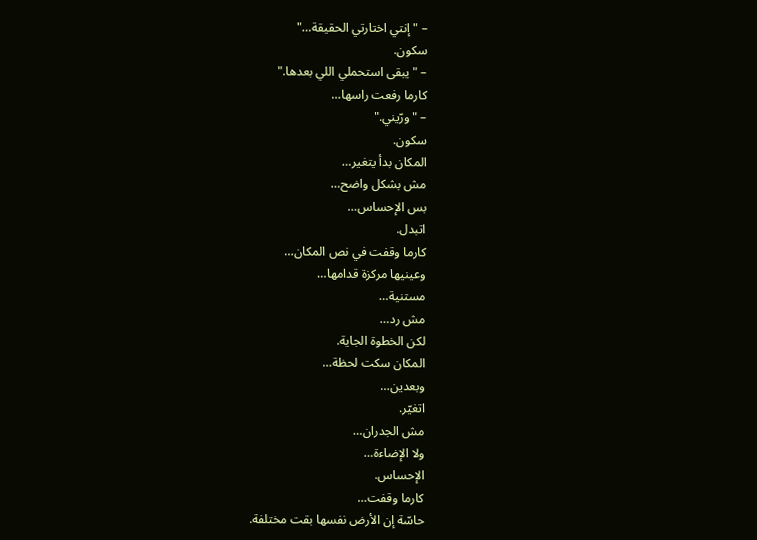– "إنتي اختارتي الحقيقة…"
سكون.
– "يبقى استحملي اللي بعدها."
كارما رفعت راسها…
– "ورّيني."
سكون.
المكان بدأ يتغير…
مش بشكل واضح…
بس الإحساس…
اتبدل.
كارما وقفت في نص المكان…
وعينيها مركزة قدامها…
مستنية…
مش رد…
لكن الخطوة الجاية.
المكان سكت لحظة…
وبعدين…
اتغيّر.
مش الجدران…
ولا الإضاءة…
الإحساس.
كارما وقفت…
حاسّة إن الأرض نفسها بقت مختلفة.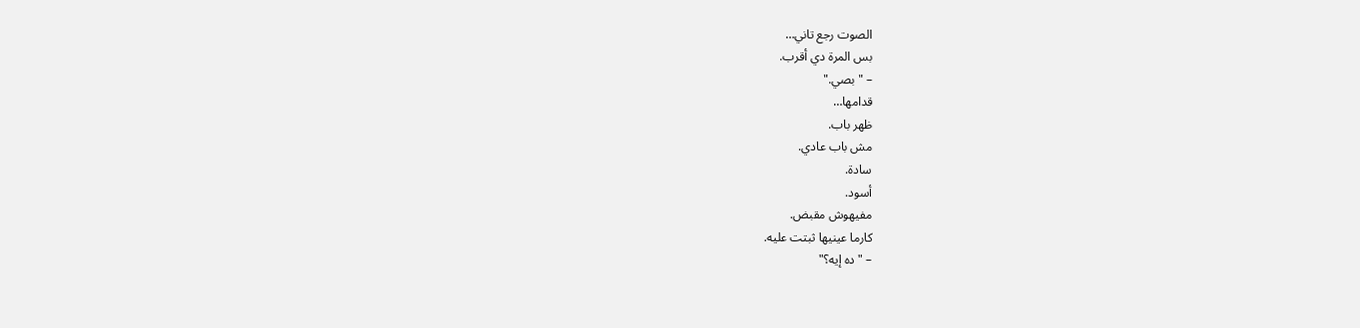الصوت رجع تاني…
بس المرة دي أقرب.
– "بصي."
قدامها…
ظهر باب.
مش باب عادي.
سادة.
أسود.
مفيهوش مقبض.
كارما عينيها ثبتت عليه.
– "ده إيه؟"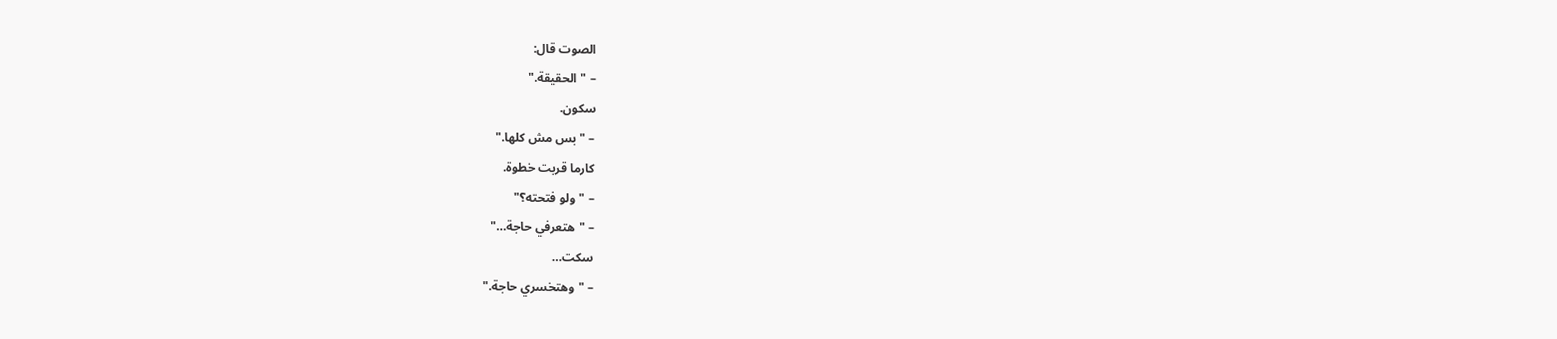الصوت قال:
– "الحقيقة."
سكون.
– "بس مش كلها."
كارما قربت خطوة.
– "ولو فتحته؟"
– "هتعرفي حاجة…"
سكت…
– "وهتخسري حاجة."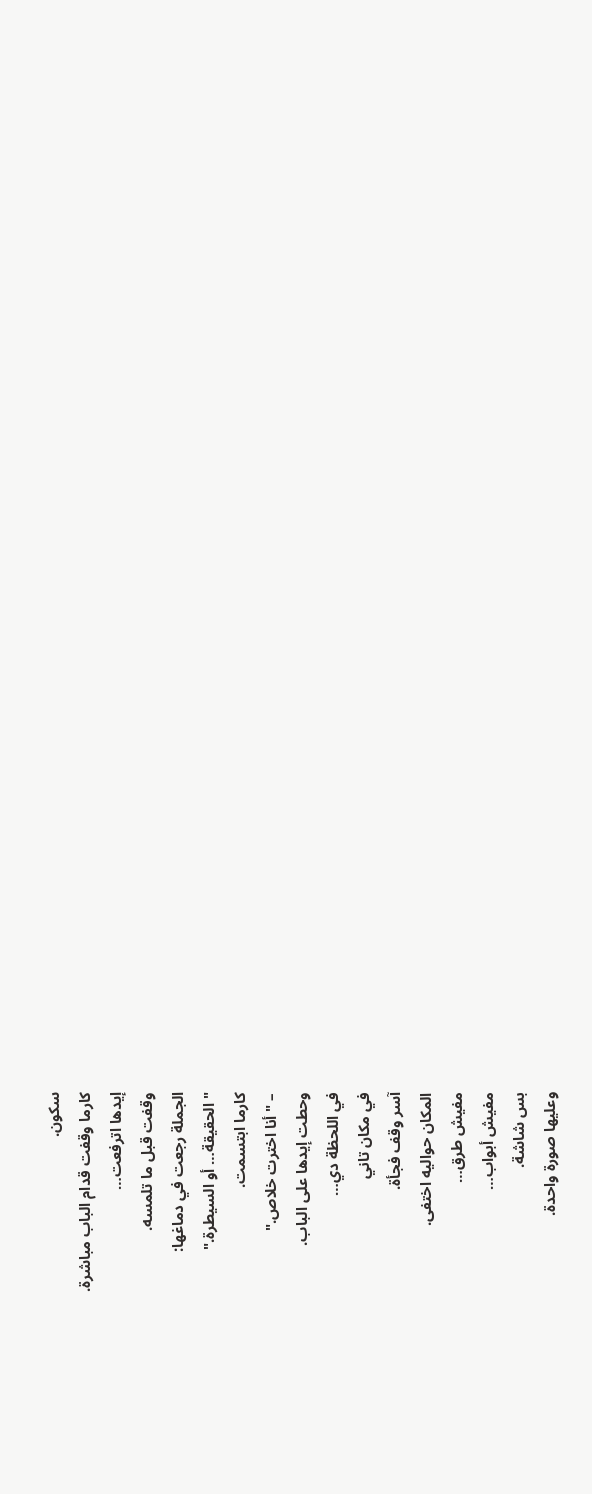سكون.
كارما وقفت قدام الباب مباشرة.
إيدها اترفعت…
وقفت قبل ما تلمسه.
الجملة رجعت في دماغها:
"الحقيقة… أو السيطرة."
كارما ابتسمت.
– "أنا اخترت خلاص."
وحطت إيدها على الباب.
في اللحظة دي…
في مكان تاني
آسر وقف فجأة.
المكان حواليه اختفى.
مفيش طرق…
مفيش أبواب…
بس شاشة.
وعليها صورة واحدة.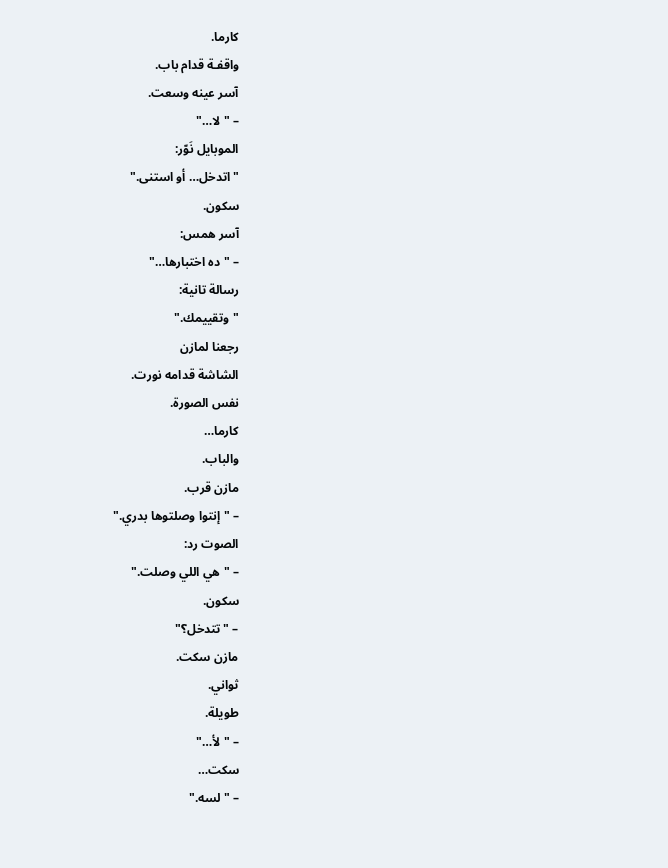كارما.
واقفـة قدام باب.
آسر عينه وسعت.
– "لا…"
الموبايل نَوّر:
"اتدخل… أو استنى."
سكون.
آسر همس:
– "ده اختبارها…"
رسالة تانية:
"وتقييمك."
رجعنا لمازن
الشاشة قدامه نورت.
نفس الصورة.
كارما…
والباب.
مازن قرب.
– "إنتوا وصلتوها بدري."
الصوت رد:
– "هي اللي وصلت."
سكون.
– "تتدخل؟"
مازن سكت.
ثواني.
طويلة.
– "لأ…"
سكت…
– "لسه."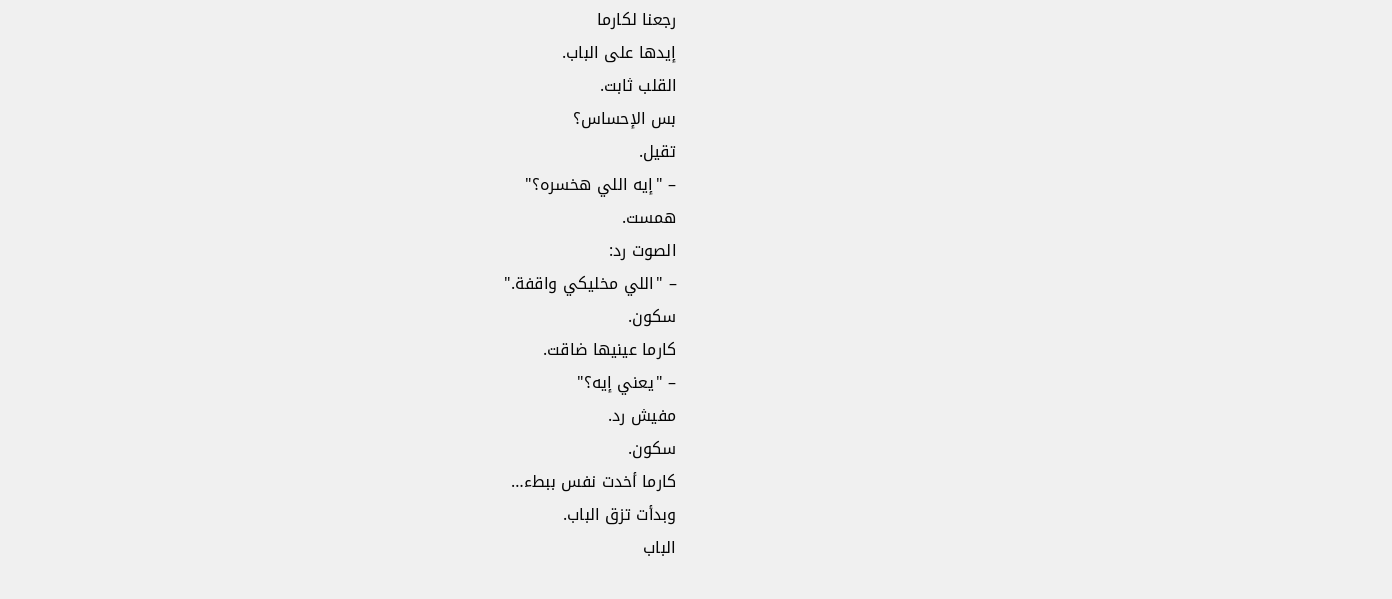رجعنا لكارما
إيدها على الباب.
القلب ثابت.
بس الإحساس؟
تقيل.
– "إيه اللي هخسره؟"
همست.
الصوت رد:
– "اللي مخليكي واقفة."
سكون.
كارما عينيها ضاقت.
– "يعني إيه؟"
مفيش رد.
سكون.
كارما أخدت نفس ببطء…
وبدأت تزق الباب.
الباب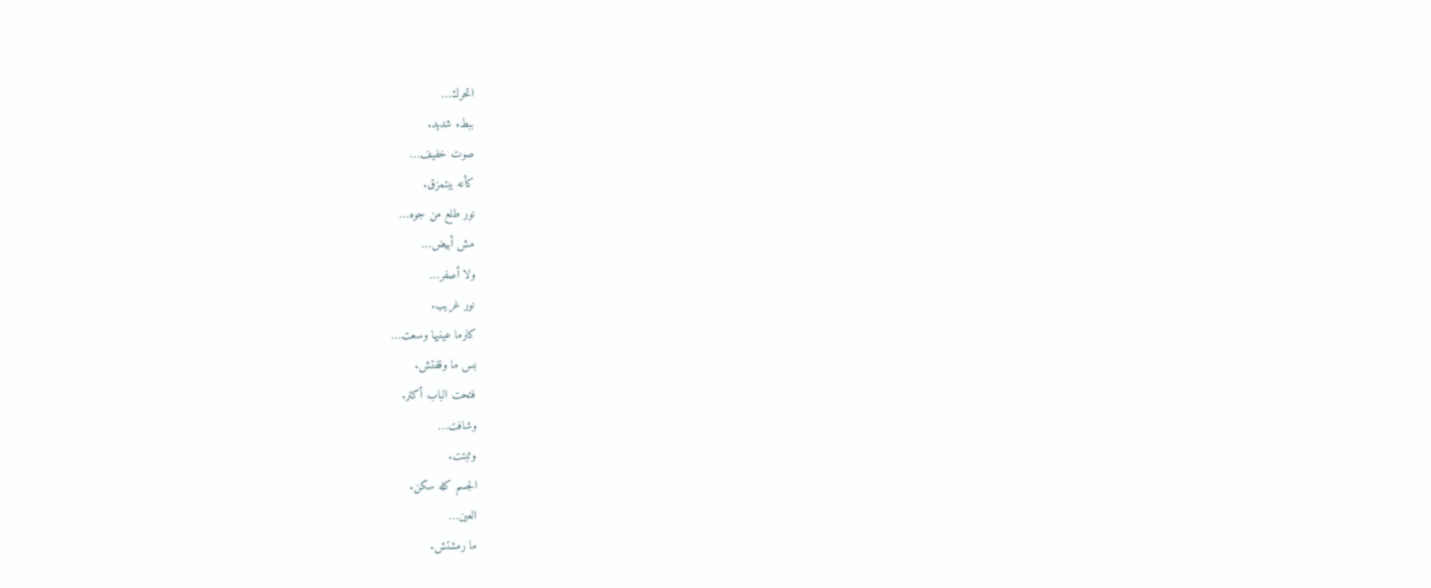اتحرك…
ببطء شديد.
صوت خفيف…
كأنه بيتمزق.
نور طلع من جوه…
مش أبيض…
ولا أصفر…
نور غريب.
كارما عينيها وسعت…
بس ما وقفتش.
فتحت الباب أكتر.
وشافت…
وثبتت.
الجسم كله سكن.
العين…
ما رمشتش.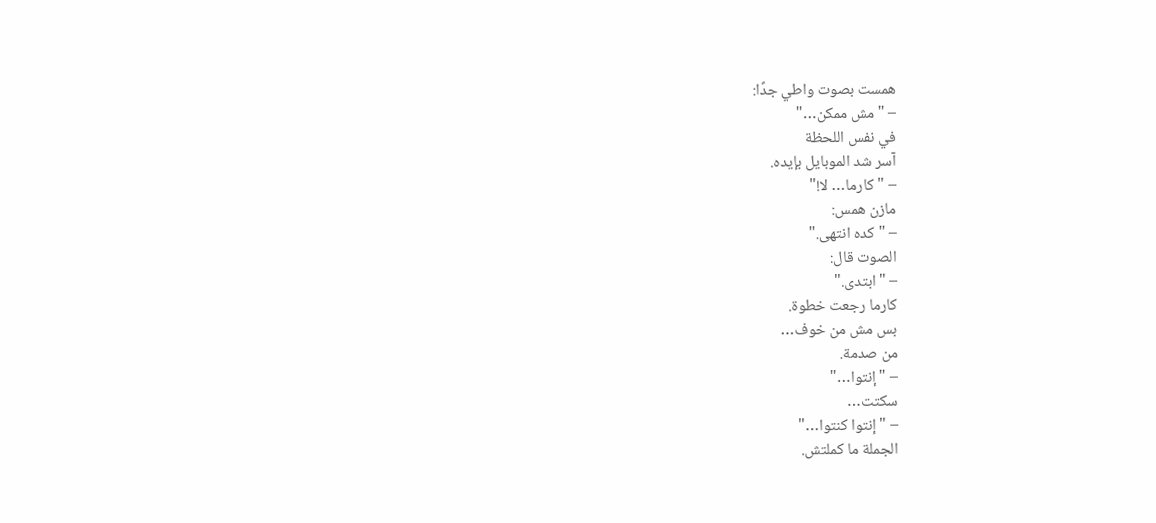همست بصوت واطي جدًا:
– "مش ممكن…"
في نفس اللحظة
آسر شد الموبايل بإيده.
– "كارما… لا!"
مازن همس:
– "كده انتهى."
الصوت قال:
– "ابتدى."
كارما رجعت خطوة.
بس مش من خوف…
من صدمة.
– "إنتوا…"
سكتت…
– "إنتوا كنتوا…"
الجملة ما كملتش.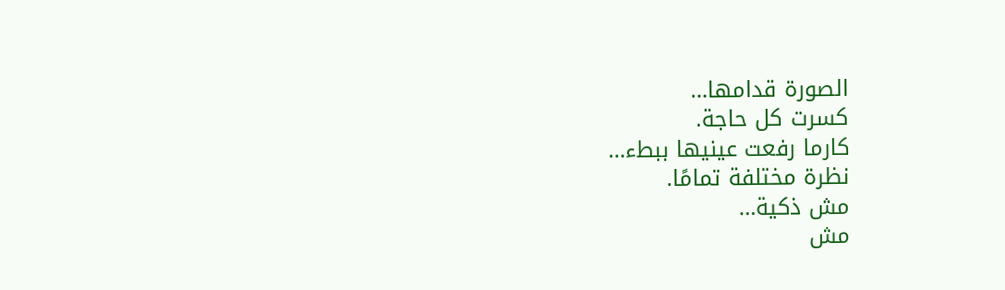الصورة قدامها…
كسرت كل حاجة.
كارما رفعت عينيها ببطء…
نظرة مختلفة تمامًا.
مش ذكية…
مش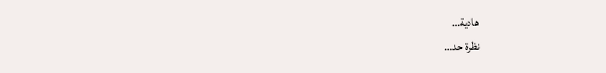هادية…
نظرة حد…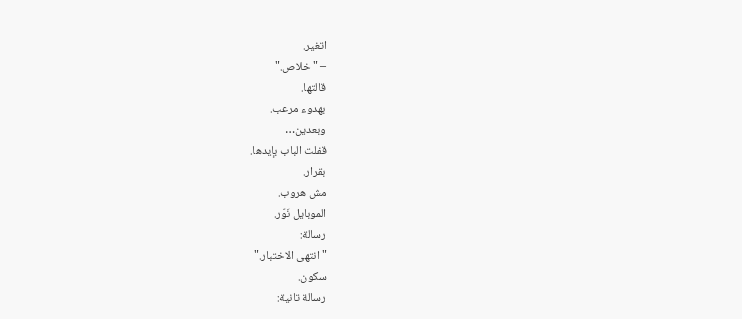اتغير.
– "خلاص."
قالتها.
بهدوء مرعب.
وبعدين…
قفلت الباب بإيدها.
بقرار.
مش هروب.
الموبايل نَوّر.
رسالة:
"انتهى الاختبار."
سكون.
رسالة تانية: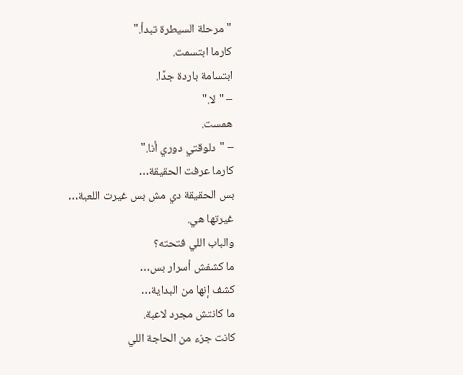"مرحلة السيطرة تبدأ."
كارما ابتسمت.
ابتسامة باردة جدًا.
– "لا."
همست.
– "دلوقتي دوري أنا."
كارما عرفت الحقيقة…
بس الحقيقة دي مش بس غيرت اللعبة…
غيرتها هي.
والباب اللي فتحته؟
ما كشفش أسرار بس…
كشف إنها من البداية…
ما كانتش مجرد لاعبة.
كانت جزء من الحاجة اللي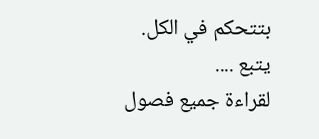بتتحكم في الكل.
يتبع ....
لقراءة جميع فصول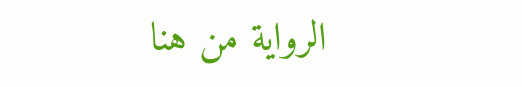الرواية من هنا